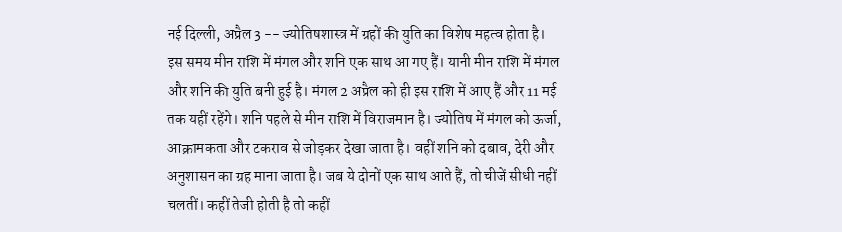नई दिल्ली, अप्रैल 3 -- ज्योतिषशास्त्र में ग्रहों की युति का विशेष महत्व होता है। इस समय मीन राशि में मंगल और शनि एक साथ आ गए हैं। यानी मीन राशि में मंगल और शनि की युति बनी हुई है। मंगल 2 अप्रैल को ही इस राशि में आए हैं और 11 मई तक यहीं रहेंगे। शनि पहले से मीन राशि में विराजमान है। ज्योतिष में मंगल को ऊर्जा, आक्रामकता और टकराव से जोड़कर देखा जाता है। वहीं शनि को दबाव, देरी और अनुशासन का ग्रह माना जाता है। जब ये दोनों एक साथ आते हैं, तो चीजें सीधी नहीं चलतीं। कहीं तेजी होती है तो कहीं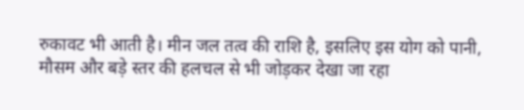रुकावट भी आती है। मीन जल तत्व की राशि है, इसलिए इस योग को पानी, मौसम और बड़े स्तर की हलचल से भी जोड़कर देखा जा रहा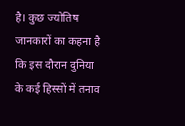है। कुछ ज्योतिष जानकारों का कहना है कि इस दौरान दुनिया के कई हिस्सों में तनाव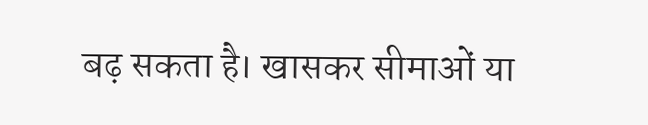बढ़ सकता है। खासकर सीमाओं या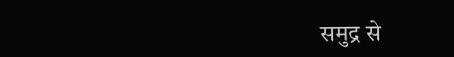समुद्र से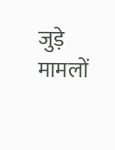जुड़े मामलों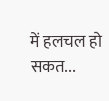में हलचल हो सकत...